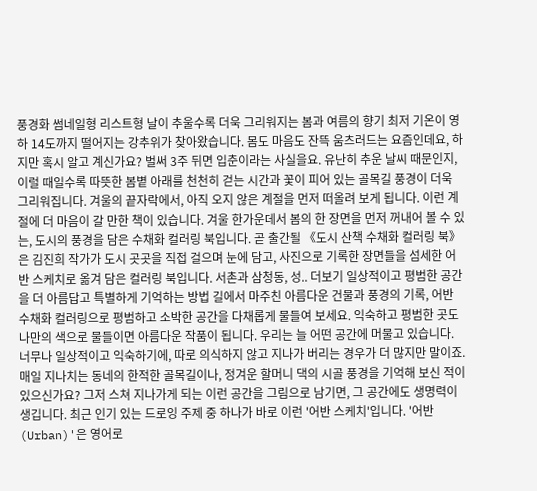풍경화 썸네일형 리스트형 날이 추울수록 더욱 그리워지는 봄과 여름의 향기 최저 기온이 영하 14도까지 떨어지는 강추위가 찾아왔습니다. 몸도 마음도 잔뜩 움츠러드는 요즘인데요, 하지만 혹시 알고 계신가요? 벌써 3주 뒤면 입춘이라는 사실을요. 유난히 추운 날씨 때문인지, 이럴 때일수록 따뜻한 봄볕 아래를 천천히 걷는 시간과 꽃이 피어 있는 골목길 풍경이 더욱 그리워집니다. 겨울의 끝자락에서, 아직 오지 않은 계절을 먼저 떠올려 보게 됩니다. 이런 계절에 더 마음이 갈 만한 책이 있습니다. 겨울 한가운데서 봄의 한 장면을 먼저 꺼내어 볼 수 있는, 도시의 풍경을 담은 수채화 컬러링 북입니다. 곧 출간될 《도시 산책 수채화 컬러링 북》은 김진희 작가가 도시 곳곳을 직접 걸으며 눈에 담고, 사진으로 기록한 장면들을 섬세한 어반 스케치로 옮겨 담은 컬러링 북입니다. 서촌과 삼청동, 성.. 더보기 일상적이고 평범한 공간을 더 아름답고 특별하게 기억하는 방법 길에서 마주친 아름다운 건물과 풍경의 기록, 어반 수채화 컬러링으로 평범하고 소박한 공간을 다채롭게 물들여 보세요. 익숙하고 평범한 곳도 나만의 색으로 물들이면 아름다운 작품이 됩니다. 우리는 늘 어떤 공간에 머물고 있습니다. 너무나 일상적이고 익숙하기에, 따로 의식하지 않고 지나가 버리는 경우가 더 많지만 말이죠. 매일 지나치는 동네의 한적한 골목길이나, 정겨운 할머니 댁의 시골 풍경을 기억해 보신 적이 있으신가요? 그저 스쳐 지나가게 되는 이런 공간을 그림으로 남기면, 그 공간에도 생명력이 생깁니다. 최근 인기 있는 드로잉 주제 중 하나가 바로 이런 '어반 스케치'입니다. '어반(Urban)'은 영어로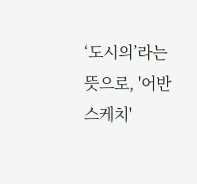‘도시의’라는 뜻으로, '어반 스케치'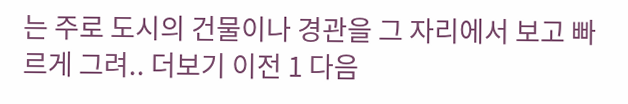는 주로 도시의 건물이나 경관을 그 자리에서 보고 빠르게 그려.. 더보기 이전 1 다음